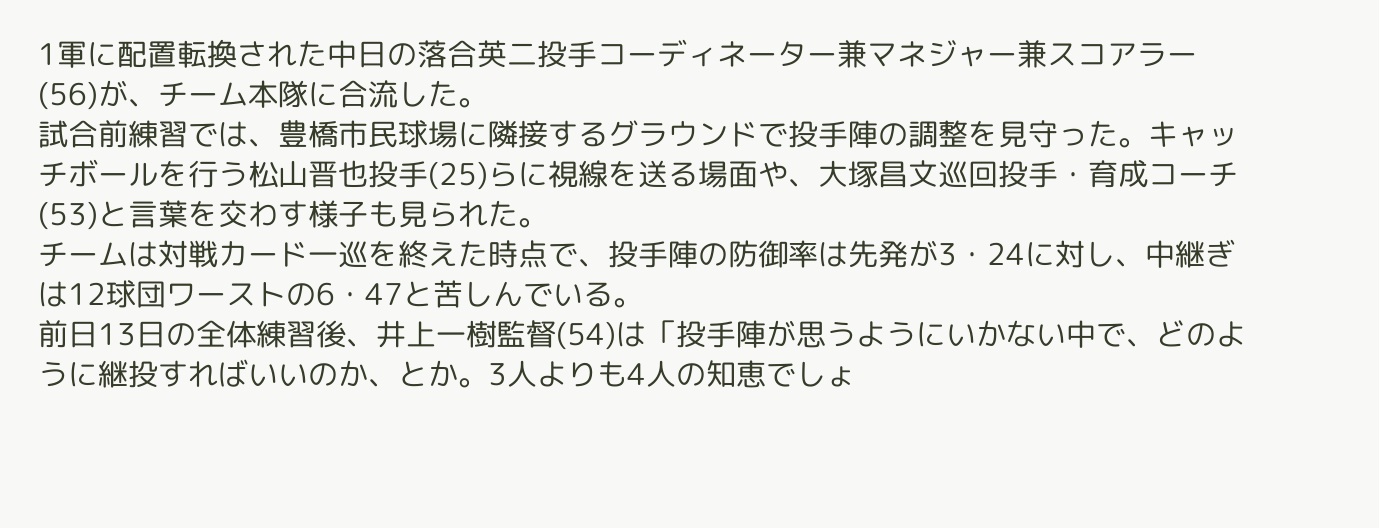1軍に配置転換された中日の落合英二投手コーディネーター兼マネジャー兼スコアラー(56)が、チーム本隊に合流した。
試合前練習では、豊橋市民球場に隣接するグラウンドで投手陣の調整を見守った。キャッチボールを行う松山晋也投手(25)らに視線を送る場面や、大塚昌文巡回投手・育成コーチ(53)と言葉を交わす様子も見られた。
チームは対戦カード一巡を終えた時点で、投手陣の防御率は先発が3・24に対し、中継ぎは12球団ワーストの6・47と苦しんでいる。
前日13日の全体練習後、井上一樹監督(54)は「投手陣が思うようにいかない中で、どのように継投すればいいのか、とか。3人よりも4人の知恵でしょ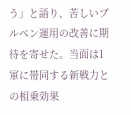う」と語り、苦しいブルペン運用の改善に期待を寄せた。当面は1軍に帯同する新戦力との相乗効果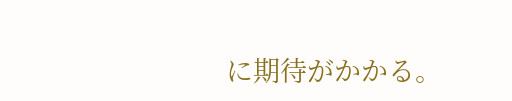に期待がかかる。